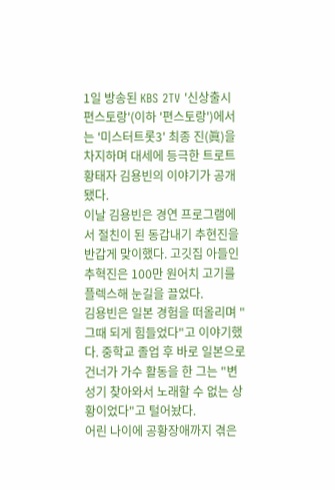1일 방송된 KBS 2TV '신상출시 편스토랑'(이하 '편스토랑')에서는 '미스터트롯3' 최종 진(眞)을 차지하며 대세에 등극한 트로트 황태자 김용빈의 이야기가 공개됐다.
이날 김용빈은 경연 프로그램에서 절친이 된 동갑내기 추현진을 반갑게 맞이했다. 고깃집 아들인 추혁진은 100만 원어치 고기를 플렉스해 눈길을 끌었다.
김용빈은 일본 경험을 떠올리며 "그때 되게 힘들었다"고 이야기했다. 중학교 졸업 후 바로 일본으로 건너가 가수 활동을 한 그는 "변성기 찾아와서 노래할 수 없는 상황이었다"고 털어놨다.
어린 나이에 공황장애까지 겪은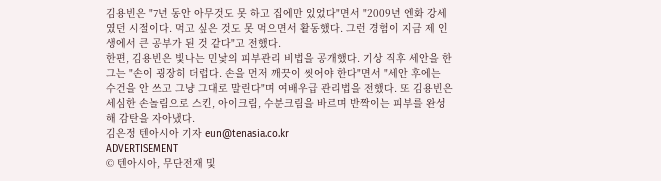김용빈은 "7년 동안 아무것도 못 하고 집에만 있었다"면서 "2009년 엔화 강세였던 시절이다. 먹고 싶은 것도 못 먹으면서 활동했다. 그런 경험이 지금 제 인생에서 큰 공부가 된 것 같다"고 전했다.
한편, 김용빈은 빛나는 민낯의 피부관리 비법을 공개했다. 기상 직후 세안을 한 그는 "손이 굉장히 더럽다. 손을 먼저 깨끗이 씻어야 한다"면서 "세안 후에는 수건을 안 쓰고 그냥 그대로 말린다"며 여배우급 관리법을 전했다. 또 김용빈은 세심한 손놀림으로 스킨, 아이크림, 수분크림을 바르며 반짝이는 피부를 완성해 감탄을 자아냈다.
김은정 텐아시아 기자 eun@tenasia.co.kr
ADVERTISEMENT
© 텐아시아, 무단전재 및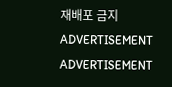재배포 금지
ADVERTISEMENT
ADVERTISEMENT